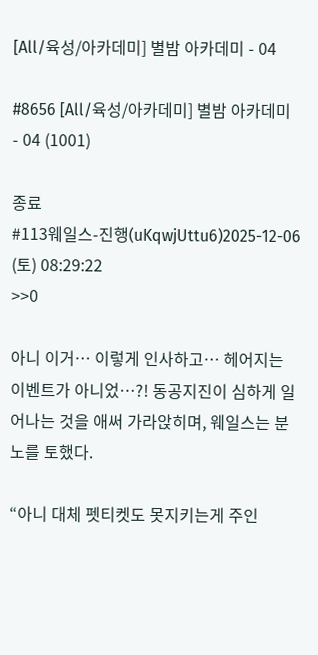[All/육성/아카데미] 별밤 아카데미 - 04

#8656 [All/육성/아카데미] 별밤 아카데미 - 04 (1001)

종료
#113웨일스-진행(uKqwjUttu6)2025-12-06 (토) 08:29:22
>>0

아니 이거… 이렇게 인사하고… 헤어지는 이벤트가 아니었…?! 동공지진이 심하게 일어나는 것을 애써 가라앉히며, 웨일스는 분노를 토했다.

“아니 대체 펫티켓도 못지키는게 주인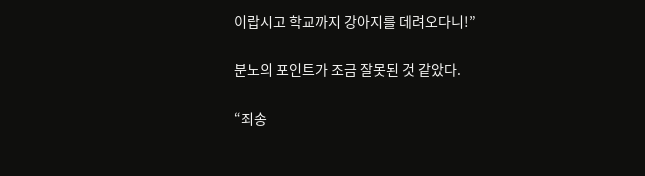이랍시고 학교까지 강아지를 데려오다니!”

분노의 포인트가 조금 잘못된 것 같았다.

“죄송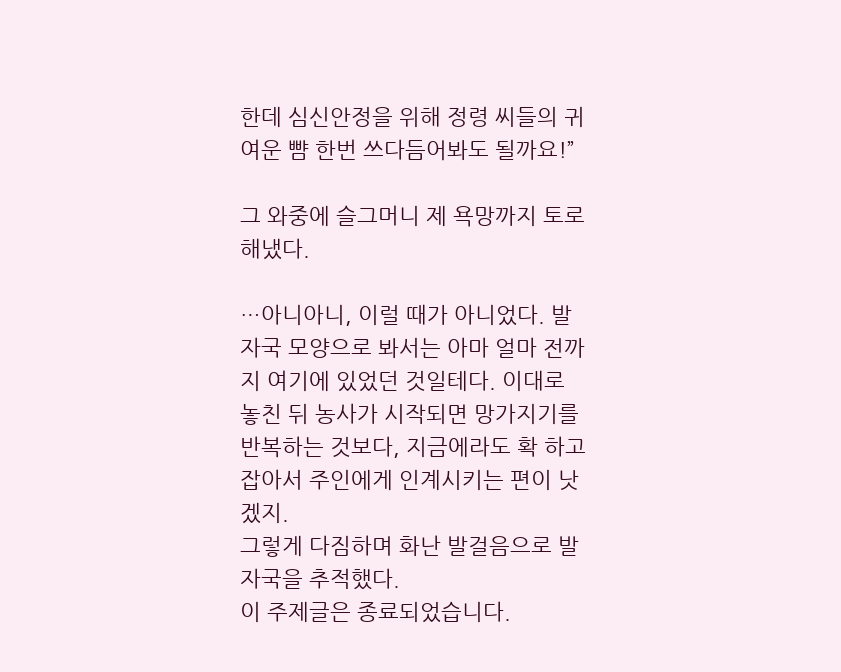한데 심신안정을 위해 정령 씨들의 귀여운 뺨 한번 쓰다듬어봐도 될까요!”

그 와중에 슬그머니 제 욕망까지 토로해냈다.

…아니아니, 이럴 때가 아니었다. 발자국 모양으로 봐서는 아마 얼마 전까지 여기에 있었던 것일테다. 이대로 놓친 뒤 농사가 시작되면 망가지기를 반복하는 것보다, 지금에라도 확 하고 잡아서 주인에게 인계시키는 편이 낫겠지.
그렇게 다짐하며 화난 발걸음으로 발자국을 추적했다.
이 주제글은 종료되었습니다.